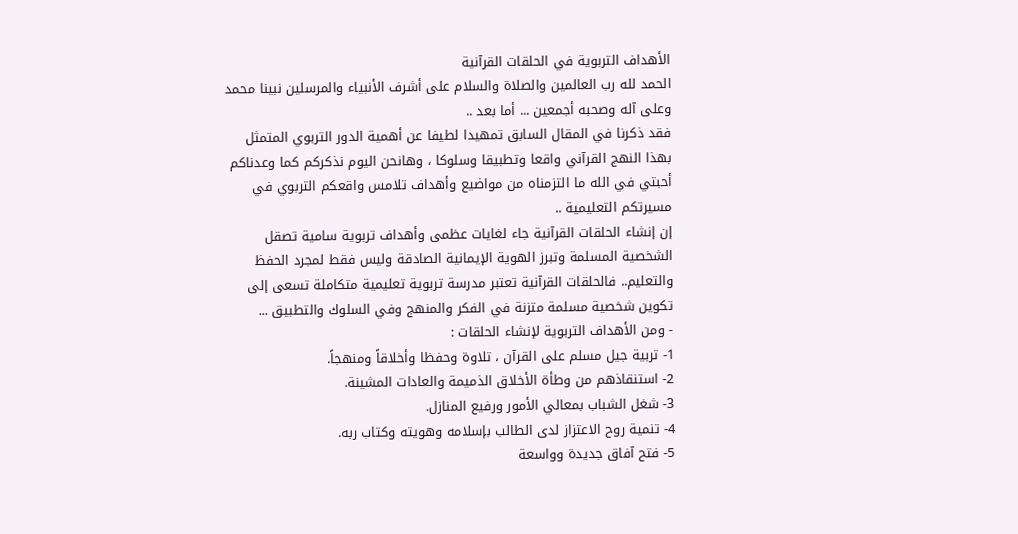الأهداف التربوية في الحلقات القرآنية
الحمد لله رب العالمين والصلاة والسلام على أشرف الأنبياء والمرسلين نبينا محمد وعلى آله وصحبه أجمعين ... أما بعد ..
فقد ذكرنا في المقال السابق تمهيدا لطيفا عن أهمية الدور التربوي المتمثل بهذا النهج القرآني واقعا وتطبيقا وسلوكا ، وهانحن اليوم نذكركم كما وعدناكم أحبتي في الله ما التزمناه من مواضيع وأهداف تلامس واقعكم التربوي في مسيرتكم التعليمية ..
إن إنشاء الحلقات القرآنية جاء لغايات عظمى وأهداف تربوية سامية تصقل الشخصية المسلمة وتبرز الهوية الإيمانية الصادقة وليس فقط لمجرد الحفظ والتعليم.. فالحلقات القرآنية تعتبر مدرسة تربوية تعليمية متكاملة تسعى إلى تكوين شخصية مسلمة متزنة في الفكر والمنهج وفي السلوك والتطبيق ...
- ومن الأهداف التربوية لإنشاء الحلقات :
1- تربية جيل مسلم على القرآن ، تلاوة وحفظا وأخلاقاً ومنهجاً.
2- استنقاذهم من وطأة الأخلاق الذميمة والعادات المشينة.
3- شغل الشباب بمعالي الأمور ورفيع المنازل.
4- تنمية روح الاعتزاز لدى الطالب بإسلامه وهويته وكتاب ربه.
5- فتح آفاق جديدة وواسعة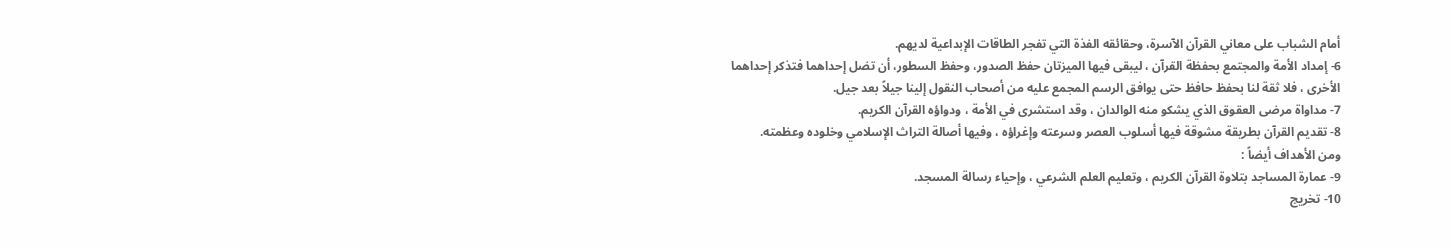أمام الشباب على معاني القرآن الآسرة، وحقائقه الفذة التي تفجر الطاقات الإبداعية لديهم.
6- إمداد الأمة والمجتمع بحفظة القرآن ، ليبقى فيها الميزتان حفظ الصدور، وحفظ السطور، أن تضل إحداهما فتذكر إحداهما الأخرى ، فلا ثقة لنا بحفظ حافظ حتى يوافق الرسم المجمع عليه من أصحاب النقول إلينا جيلاً بعد جيل.
7- مداواة مرضى العقوق الذي يشكو منه الوالدان ، وقد استشرى في الأمة ، ودواؤه القرآن الكريم.
8- تقديم القرآن بطريقة مشوقة فيها أسلوب العصر وسرعته وإغراؤه ، وفيها أصالة التراث الإسلامي وخلوده وعظمته.
ومن الأهداف أيضاً :
9- عمارة المساجد بتلاوة القرآن الكريم ، وتعليم العلم الشرعي ، وإحياء رسالة المسجد.
10- تخريج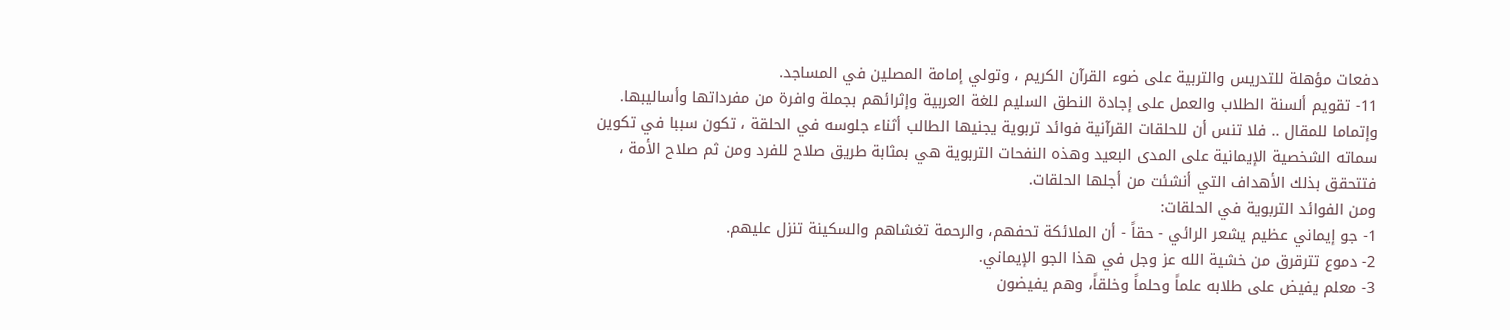دفعات مؤهلة للتدريس والتربية على ضوء القرآن الكريم ، وتولي إمامة المصلين في المساجد.
11- تقويم ألسنة الطلاب والعمل على إجادة النطق السليم للغة العربية وإثرائهم بجملة وافرة من مفرداتها وأساليبها.
وإتماما للمقال .. فلا تنس أن للحلقات القرآنية فوائد تربوية يجنيها الطالب أثناء جلوسه في الحلقة ، تكون سببا في تكوين سماته الشخصية الإيمانية على المدى البعيد وهذه النفحات التربوية هي بمثابة طريق صلاح للفرد ومن ثم صلاح الأمة ، فتتحقق بذلك الأهداف التي أنشئت من أجلها الحلقات.
ومن الفوائد التربوية في الحلقات:
1- جو إيماني عظيم يشعر الرائي - حقاً - أن الملائكة تحفهم، والرحمة تغشاهم والسكينة تنزل عليهم.
2- دموع تترقرق من خشية الله عز وجل في هذا الجو الإيماني.
3- معلم يفيض على طلابه علماً وحلماً وخلقاً، وهم يفيضون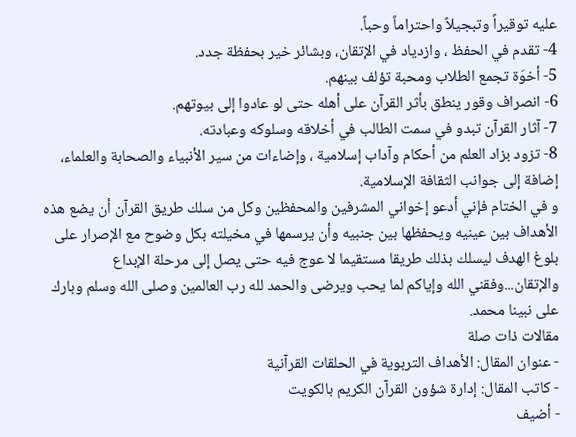عليه توقيراً وتبجيلاً واحتراماً وحباً.
4- تقدم في الحفظ ، وازدياد في الإتقان، وبشائر خير بحفظة جدد.
5- أخوَة تجمع الطلاب ومحبة تؤلف بينهم.
6- انصراف وقور ينطق بأثر القرآن على أهله حتى لو عادوا إلى بيوتهم.
7- آثار القرآن تبدو في سمت الطالب في أخلاقه وسلوكه وعبادته.
8- تزود بزاد العلم من أحكام وآداب إسلامية ، وإضاءات من سير الأنبياء والصحابة والعلماء، إضافة إلى جوانب الثقافة الإسلامية.
و في الختام فإني أدعو إخواني المشرفين والمحفظين وكل من سلك طريق القرآن أن يضع هذه الأهداف بين عينيه ويحفظها بين جنبيه وأن يرسمها في مخيلته بكل وضوح مع الإصرار على بلوغ الهدف ليسلك بذلك طريقا مستقيما لا عوج فيه حتى يصل إلى مرحلة الإبداع والإتقان...وفقني الله وإياكم لما يحب ويرضى والحمد لله رب العالمين وصلى الله وسلم وبارك على نبينا محمد.
مقالات ذات صلة
- عنوان المقال: الأهداف التربوية في الحلقات القرآنية
- كاتب المقال: إدارة شؤون القرآن الكريم بالكويت
- أضيف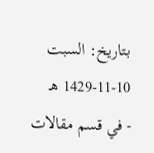بتاريخ: السبت 10-11-1429 هـ
- في قسم مقالات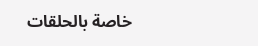خاصة بالحلقات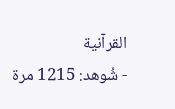القرآنية
- شُوهد: 1215 مرة